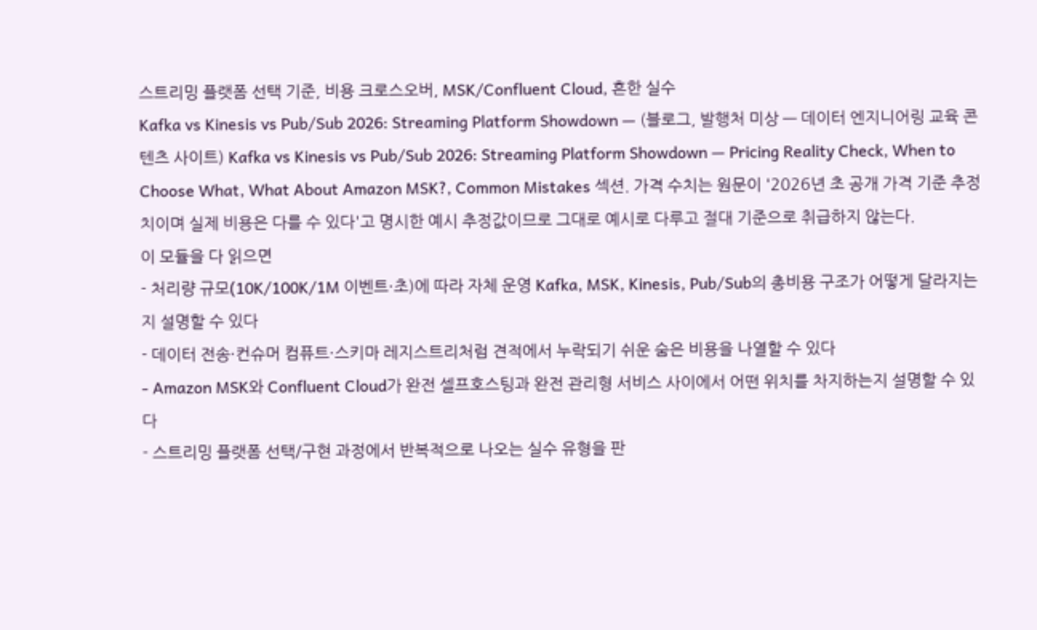스트리밍 플랫폼 선택 기준, 비용 크로스오버, MSK/Confluent Cloud, 흔한 실수
Kafka vs Kinesis vs Pub/Sub 2026: Streaming Platform Showdown — (블로그, 발행처 미상 — 데이터 엔지니어링 교육 콘텐츠 사이트) Kafka vs Kinesis vs Pub/Sub 2026: Streaming Platform Showdown — Pricing Reality Check, When to Choose What, What About Amazon MSK?, Common Mistakes 섹션. 가격 수치는 원문이 '2026년 초 공개 가격 기준 추정치이며 실제 비용은 다를 수 있다'고 명시한 예시 추정값이므로 그대로 예시로 다루고 절대 기준으로 취급하지 않는다.
이 모듈을 다 읽으면
- 처리량 규모(10K/100K/1M 이벤트·초)에 따라 자체 운영 Kafka, MSK, Kinesis, Pub/Sub의 총비용 구조가 어떻게 달라지는지 설명할 수 있다
- 데이터 전송·컨슈머 컴퓨트·스키마 레지스트리처럼 견적에서 누락되기 쉬운 숨은 비용을 나열할 수 있다
- Amazon MSK와 Confluent Cloud가 완전 셀프호스팅과 완전 관리형 서비스 사이에서 어떤 위치를 차지하는지 설명할 수 있다
- 스트리밍 플랫폼 선택/구현 과정에서 반복적으로 나오는 실수 유형을 판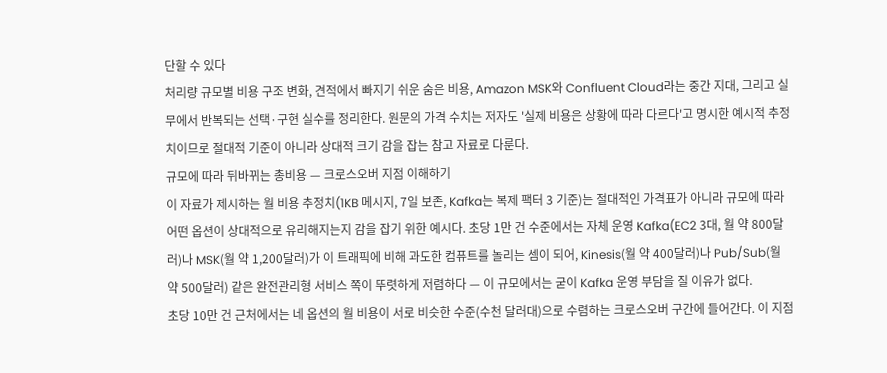단할 수 있다
처리량 규모별 비용 구조 변화, 견적에서 빠지기 쉬운 숨은 비용, Amazon MSK와 Confluent Cloud라는 중간 지대, 그리고 실무에서 반복되는 선택·구현 실수를 정리한다. 원문의 가격 수치는 저자도 '실제 비용은 상황에 따라 다르다'고 명시한 예시적 추정치이므로 절대적 기준이 아니라 상대적 크기 감을 잡는 참고 자료로 다룬다.
규모에 따라 뒤바뀌는 총비용 — 크로스오버 지점 이해하기
이 자료가 제시하는 월 비용 추정치(1KB 메시지, 7일 보존, Kafka는 복제 팩터 3 기준)는 절대적인 가격표가 아니라 규모에 따라 어떤 옵션이 상대적으로 유리해지는지 감을 잡기 위한 예시다. 초당 1만 건 수준에서는 자체 운영 Kafka(EC2 3대, 월 약 800달러)나 MSK(월 약 1,200달러)가 이 트래픽에 비해 과도한 컴퓨트를 놀리는 셈이 되어, Kinesis(월 약 400달러)나 Pub/Sub(월 약 500달러) 같은 완전관리형 서비스 쪽이 뚜렷하게 저렴하다 — 이 규모에서는 굳이 Kafka 운영 부담을 질 이유가 없다.
초당 10만 건 근처에서는 네 옵션의 월 비용이 서로 비슷한 수준(수천 달러대)으로 수렴하는 크로스오버 구간에 들어간다. 이 지점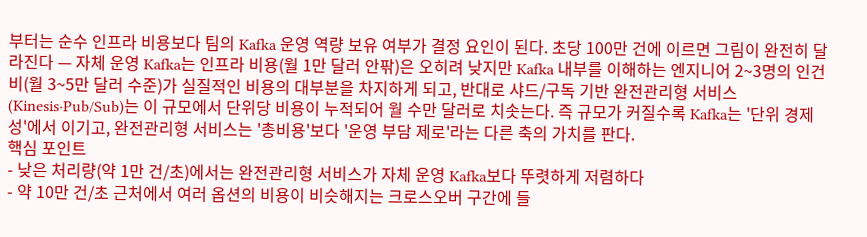부터는 순수 인프라 비용보다 팀의 Kafka 운영 역량 보유 여부가 결정 요인이 된다. 초당 100만 건에 이르면 그림이 완전히 달라진다 — 자체 운영 Kafka는 인프라 비용(월 1만 달러 안팎)은 오히려 낮지만 Kafka 내부를 이해하는 엔지니어 2~3명의 인건비(월 3~5만 달러 수준)가 실질적인 비용의 대부분을 차지하게 되고, 반대로 샤드/구독 기반 완전관리형 서비스(Kinesis·Pub/Sub)는 이 규모에서 단위당 비용이 누적되어 월 수만 달러로 치솟는다. 즉 규모가 커질수록 Kafka는 '단위 경제성'에서 이기고, 완전관리형 서비스는 '총비용'보다 '운영 부담 제로'라는 다른 축의 가치를 판다.
핵심 포인트
- 낮은 처리량(약 1만 건/초)에서는 완전관리형 서비스가 자체 운영 Kafka보다 뚜렷하게 저렴하다
- 약 10만 건/초 근처에서 여러 옵션의 비용이 비슷해지는 크로스오버 구간에 들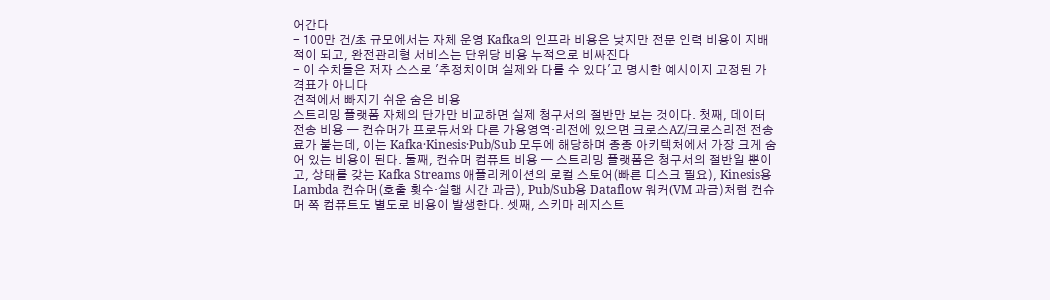어간다
- 100만 건/초 규모에서는 자체 운영 Kafka의 인프라 비용은 낮지만 전문 인력 비용이 지배적이 되고, 완전관리형 서비스는 단위당 비용 누적으로 비싸진다
- 이 수치들은 저자 스스로 '추정치이며 실제와 다를 수 있다'고 명시한 예시이지 고정된 가격표가 아니다
견적에서 빠지기 쉬운 숨은 비용
스트리밍 플랫폼 자체의 단가만 비교하면 실제 청구서의 절반만 보는 것이다. 첫째, 데이터 전송 비용 — 컨슈머가 프로듀서와 다른 가용영역·리전에 있으면 크로스AZ/크로스리전 전송료가 붙는데, 이는 Kafka·Kinesis·Pub/Sub 모두에 해당하며 종종 아키텍처에서 가장 크게 숨어 있는 비용이 된다. 둘째, 컨슈머 컴퓨트 비용 — 스트리밍 플랫폼은 청구서의 절반일 뿐이고, 상태를 갖는 Kafka Streams 애플리케이션의 로컬 스토어(빠른 디스크 필요), Kinesis용 Lambda 컨슈머(호출 횟수·실행 시간 과금), Pub/Sub용 Dataflow 워커(VM 과금)처럼 컨슈머 쪽 컴퓨트도 별도로 비용이 발생한다. 셋째, 스키마 레지스트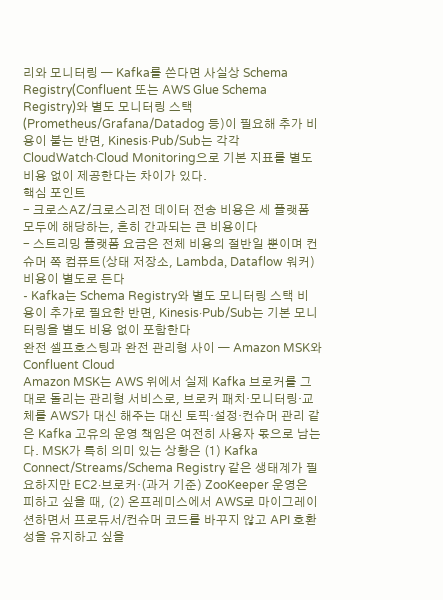리와 모니터링 — Kafka를 쓴다면 사실상 Schema Registry(Confluent 또는 AWS Glue Schema Registry)와 별도 모니터링 스택(Prometheus/Grafana/Datadog 등)이 필요해 추가 비용이 붙는 반면, Kinesis·Pub/Sub는 각각 CloudWatch·Cloud Monitoring으로 기본 지표를 별도 비용 없이 제공한다는 차이가 있다.
핵심 포인트
- 크로스AZ/크로스리전 데이터 전송 비용은 세 플랫폼 모두에 해당하는, 흔히 간과되는 큰 비용이다
- 스트리밍 플랫폼 요금은 전체 비용의 절반일 뿐이며 컨슈머 쪽 컴퓨트(상태 저장소, Lambda, Dataflow 워커) 비용이 별도로 든다
- Kafka는 Schema Registry와 별도 모니터링 스택 비용이 추가로 필요한 반면, Kinesis·Pub/Sub는 기본 모니터링을 별도 비용 없이 포함한다
완전 셀프호스팅과 완전 관리형 사이 — Amazon MSK와 Confluent Cloud
Amazon MSK는 AWS 위에서 실제 Kafka 브로커를 그대로 돌리는 관리형 서비스로, 브로커 패치·모니터링·교체를 AWS가 대신 해주는 대신 토픽·설정·컨슈머 관리 같은 Kafka 고유의 운영 책임은 여전히 사용자 몫으로 남는다. MSK가 특히 의미 있는 상황은 (1) Kafka Connect/Streams/Schema Registry 같은 생태계가 필요하지만 EC2·브로커·(과거 기준) ZooKeeper 운영은 피하고 싶을 때, (2) 온프레미스에서 AWS로 마이그레이션하면서 프로듀서/컨슈머 코드를 바꾸지 않고 API 호환성을 유지하고 싶을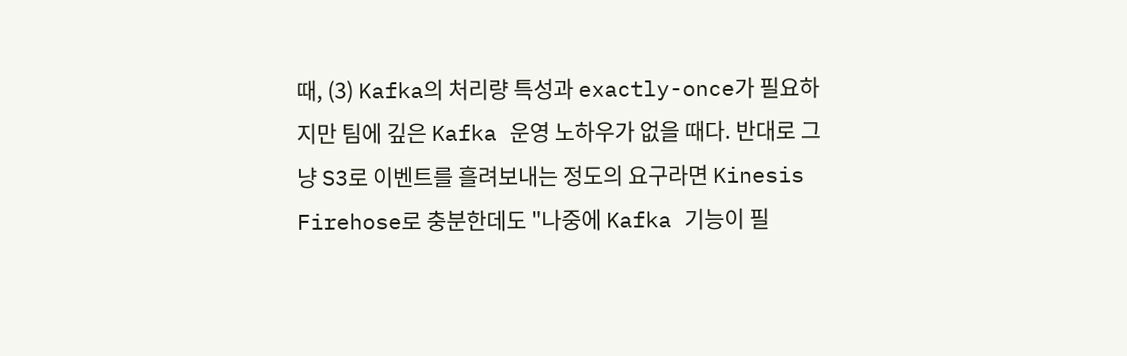때, (3) Kafka의 처리량 특성과 exactly-once가 필요하지만 팀에 깊은 Kafka 운영 노하우가 없을 때다. 반대로 그냥 S3로 이벤트를 흘려보내는 정도의 요구라면 Kinesis Firehose로 충분한데도 "나중에 Kafka 기능이 필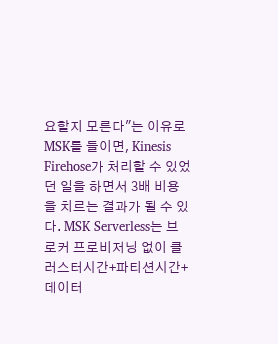요할지 모른다"는 이유로 MSK를 들이면, Kinesis Firehose가 처리할 수 있었던 일을 하면서 3배 비용을 치르는 결과가 될 수 있다. MSK Serverless는 브로커 프로비저닝 없이 클러스터시간+파티션시간+데이터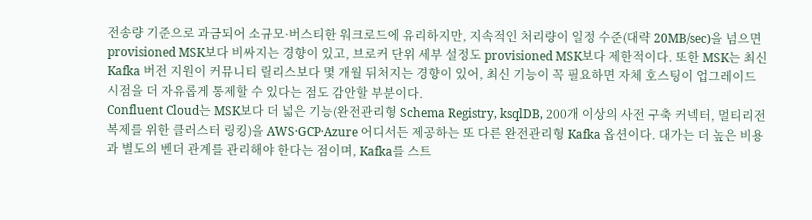전송량 기준으로 과금되어 소규모·버스티한 워크로드에 유리하지만, 지속적인 처리량이 일정 수준(대략 20MB/sec)을 넘으면 provisioned MSK보다 비싸지는 경향이 있고, 브로커 단위 세부 설정도 provisioned MSK보다 제한적이다. 또한 MSK는 최신 Kafka 버전 지원이 커뮤니티 릴리스보다 몇 개월 뒤처지는 경향이 있어, 최신 기능이 꼭 필요하면 자체 호스팅이 업그레이드 시점을 더 자유롭게 통제할 수 있다는 점도 감안할 부분이다.
Confluent Cloud는 MSK보다 더 넓은 기능(완전관리형 Schema Registry, ksqlDB, 200개 이상의 사전 구축 커넥터, 멀티리전 복제를 위한 클러스터 링킹)을 AWS·GCP·Azure 어디서든 제공하는 또 다른 완전관리형 Kafka 옵션이다. 대가는 더 높은 비용과 별도의 벤더 관계를 관리해야 한다는 점이며, Kafka를 스트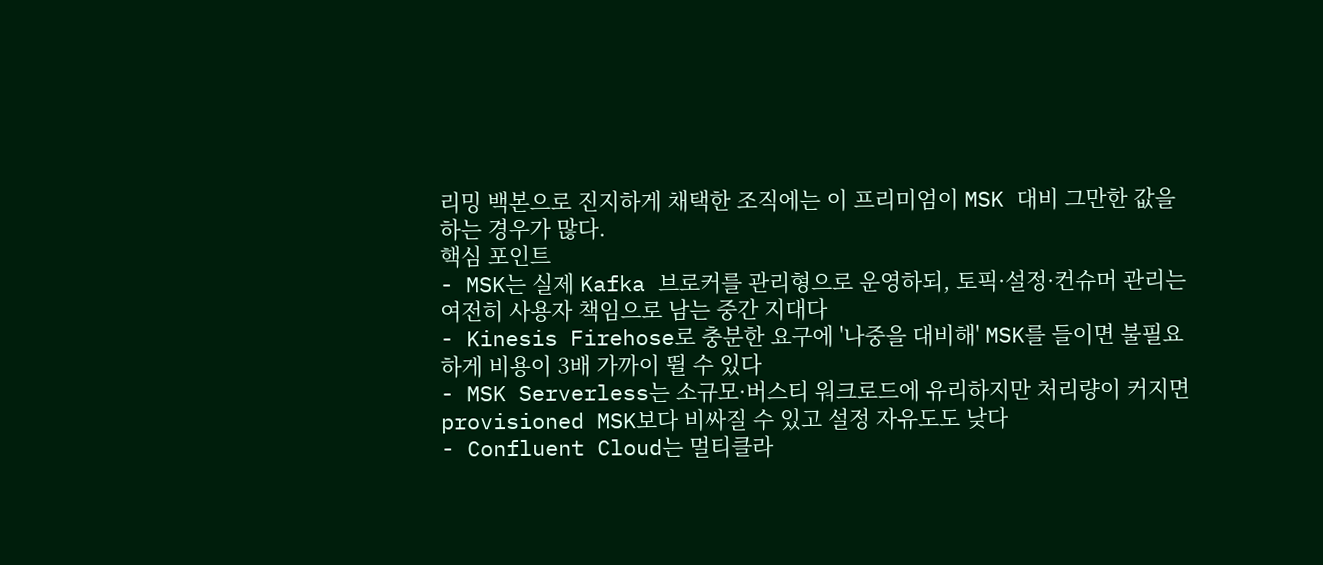리밍 백본으로 진지하게 채택한 조직에는 이 프리미엄이 MSK 대비 그만한 값을 하는 경우가 많다.
핵심 포인트
- MSK는 실제 Kafka 브로커를 관리형으로 운영하되, 토픽·설정·컨슈머 관리는 여전히 사용자 책임으로 남는 중간 지대다
- Kinesis Firehose로 충분한 요구에 '나중을 대비해' MSK를 들이면 불필요하게 비용이 3배 가까이 뛸 수 있다
- MSK Serverless는 소규모·버스티 워크로드에 유리하지만 처리량이 커지면 provisioned MSK보다 비싸질 수 있고 설정 자유도도 낮다
- Confluent Cloud는 멀티클라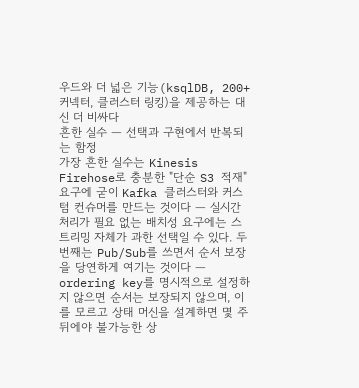우드와 더 넓은 기능(ksqlDB, 200+ 커넥터, 클러스터 링킹)을 제공하는 대신 더 비싸다
흔한 실수 — 선택과 구현에서 반복되는 함정
가장 흔한 실수는 Kinesis Firehose로 충분한 "단순 S3 적재" 요구에 굳이 Kafka 클러스터와 커스텀 컨슈머를 만드는 것이다 — 실시간 처리가 필요 없는 배치성 요구에는 스트리밍 자체가 과한 선택일 수 있다. 두 번째는 Pub/Sub를 쓰면서 순서 보장을 당연하게 여기는 것이다 — ordering key를 명시적으로 설정하지 않으면 순서는 보장되지 않으며, 이를 모르고 상태 머신을 설계하면 몇 주 뒤에야 불가능한 상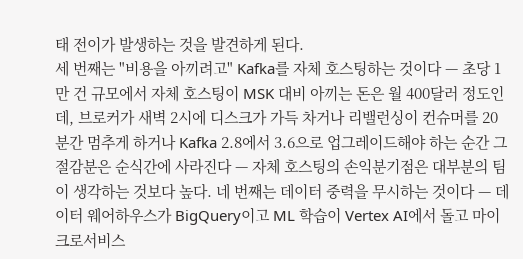태 전이가 발생하는 것을 발견하게 된다.
세 번째는 "비용을 아끼려고" Kafka를 자체 호스팅하는 것이다 — 초당 1만 건 규모에서 자체 호스팅이 MSK 대비 아끼는 돈은 월 400달러 정도인데, 브로커가 새벽 2시에 디스크가 가득 차거나 리밸런싱이 컨슈머를 20분간 멈추게 하거나 Kafka 2.8에서 3.6으로 업그레이드해야 하는 순간 그 절감분은 순식간에 사라진다 — 자체 호스팅의 손익분기점은 대부분의 팀이 생각하는 것보다 높다. 네 번째는 데이터 중력을 무시하는 것이다 — 데이터 웨어하우스가 BigQuery이고 ML 학습이 Vertex AI에서 돌고 마이크로서비스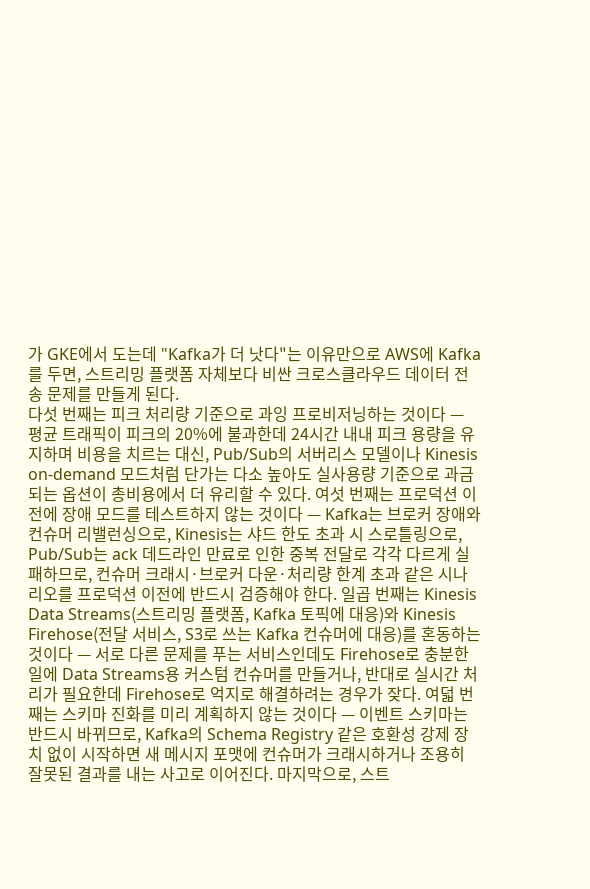가 GKE에서 도는데 "Kafka가 더 낫다"는 이유만으로 AWS에 Kafka를 두면, 스트리밍 플랫폼 자체보다 비싼 크로스클라우드 데이터 전송 문제를 만들게 된다.
다섯 번째는 피크 처리량 기준으로 과잉 프로비저닝하는 것이다 — 평균 트래픽이 피크의 20%에 불과한데 24시간 내내 피크 용량을 유지하며 비용을 치르는 대신, Pub/Sub의 서버리스 모델이나 Kinesis on-demand 모드처럼 단가는 다소 높아도 실사용량 기준으로 과금되는 옵션이 총비용에서 더 유리할 수 있다. 여섯 번째는 프로덕션 이전에 장애 모드를 테스트하지 않는 것이다 — Kafka는 브로커 장애와 컨슈머 리밸런싱으로, Kinesis는 샤드 한도 초과 시 스로틀링으로, Pub/Sub는 ack 데드라인 만료로 인한 중복 전달로 각각 다르게 실패하므로, 컨슈머 크래시·브로커 다운·처리량 한계 초과 같은 시나리오를 프로덕션 이전에 반드시 검증해야 한다. 일곱 번째는 Kinesis Data Streams(스트리밍 플랫폼, Kafka 토픽에 대응)와 Kinesis Firehose(전달 서비스, S3로 쓰는 Kafka 컨슈머에 대응)를 혼동하는 것이다 — 서로 다른 문제를 푸는 서비스인데도 Firehose로 충분한 일에 Data Streams용 커스텀 컨슈머를 만들거나, 반대로 실시간 처리가 필요한데 Firehose로 억지로 해결하려는 경우가 잦다. 여덟 번째는 스키마 진화를 미리 계획하지 않는 것이다 — 이벤트 스키마는 반드시 바뀌므로, Kafka의 Schema Registry 같은 호환성 강제 장치 없이 시작하면 새 메시지 포맷에 컨슈머가 크래시하거나 조용히 잘못된 결과를 내는 사고로 이어진다. 마지막으로, 스트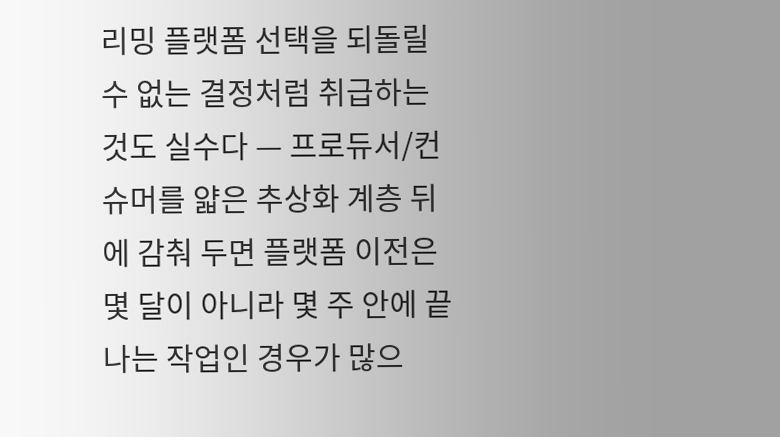리밍 플랫폼 선택을 되돌릴 수 없는 결정처럼 취급하는 것도 실수다 — 프로듀서/컨슈머를 얇은 추상화 계층 뒤에 감춰 두면 플랫폼 이전은 몇 달이 아니라 몇 주 안에 끝나는 작업인 경우가 많으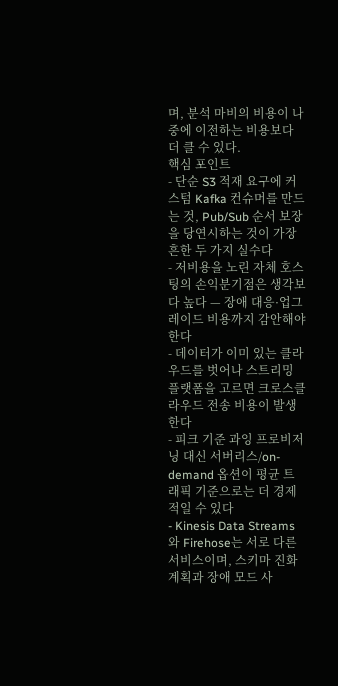며, 분석 마비의 비용이 나중에 이전하는 비용보다 더 클 수 있다.
핵심 포인트
- 단순 S3 적재 요구에 커스텀 Kafka 컨슈머를 만드는 것, Pub/Sub 순서 보장을 당연시하는 것이 가장 흔한 두 가지 실수다
- 저비용을 노린 자체 호스팅의 손익분기점은 생각보다 높다 — 장애 대응·업그레이드 비용까지 감안해야 한다
- 데이터가 이미 있는 클라우드를 벗어나 스트리밍 플랫폼을 고르면 크로스클라우드 전송 비용이 발생한다
- 피크 기준 과잉 프로비저닝 대신 서버리스/on-demand 옵션이 평균 트래픽 기준으로는 더 경제적일 수 있다
- Kinesis Data Streams와 Firehose는 서로 다른 서비스이며, 스키마 진화 계획과 장애 모드 사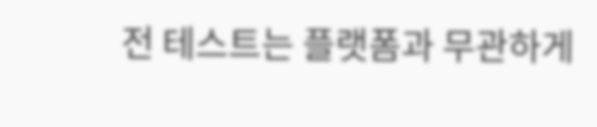전 테스트는 플랫폼과 무관하게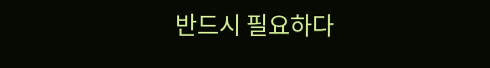반드시 필요하다